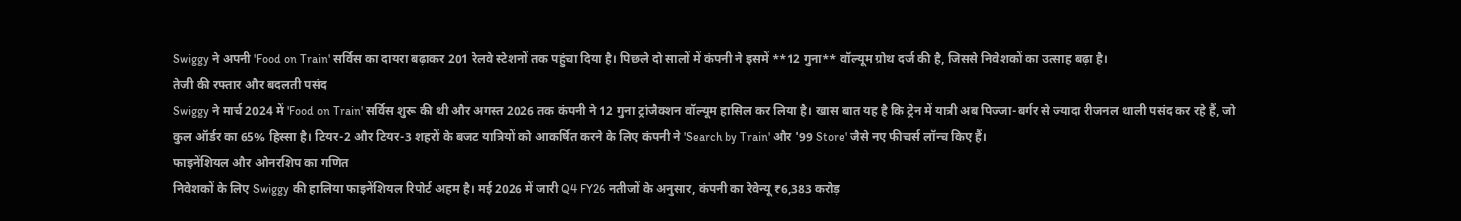Swiggy ने अपनी 'Food on Train' सर्विस का दायरा बढ़ाकर 201 रेलवे स्टेशनों तक पहुंचा दिया है। पिछले दो सालों में कंपनी ने इसमें **12 गुना** वॉल्यूम ग्रोथ दर्ज की है, जिससे निवेशकों का उत्साह बढ़ा है।
तेजी की रफ्तार और बदलती पसंद
Swiggy ने मार्च 2024 में 'Food on Train' सर्विस शुरू की थी और अगस्त 2026 तक कंपनी ने 12 गुना ट्रांजैक्शन वॉल्यूम हासिल कर लिया है। खास बात यह है कि ट्रेन में यात्री अब पिज्जा-बर्गर से ज्यादा रीजनल थाली पसंद कर रहे हैं, जो कुल ऑर्डर का 65% हिस्सा है। टियर-2 और टियर-3 शहरों के बजट यात्रियों को आकर्षित करने के लिए कंपनी ने 'Search by Train' और '99 Store' जैसे नए फीचर्स लॉन्च किए हैं।
फाइनेंशियल और ओनरशिप का गणित
निवेशकों के लिए Swiggy की हालिया फाइनेंशियल रिपोर्ट अहम है। मई 2026 में जारी Q4 FY26 नतीजों के अनुसार, कंपनी का रेवेन्यू ₹6,383 करोड़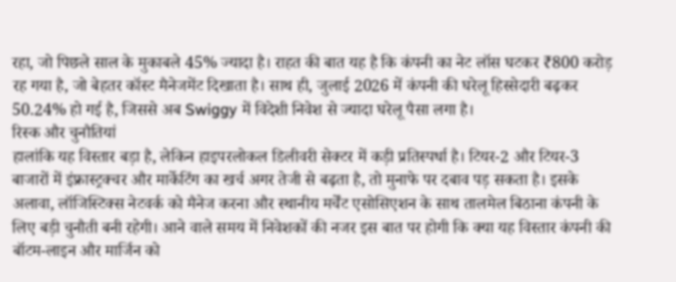रहा, जो पिछले साल के मुकाबले 45% ज्यादा है। राहत की बात यह है कि कंपनी का नेट लॉस घटकर ₹800 करोड़ रह गया है, जो बेहतर कॉस्ट मैनेजमेंट दिखाता है। साथ ही, जुलाई 2026 में कंपनी की घरेलू हिस्सेदारी बढ़कर 50.24% हो गई है, जिससे अब Swiggy में विदेशी निवेश से ज्यादा घरेलू पैसा लगा है।
रिस्क और चुनौतियां
हालांकि यह विस्तार बड़ा है, लेकिन हाइपरलोकल डिलीवरी सेक्टर में कड़ी प्रतिस्पर्धा है। टियर-2 और टियर-3 बाजारों में इंफ्रास्ट्रक्चर और मार्केटिंग का खर्च अगर तेजी से बढ़ता है, तो मुनाफे पर दबाव पड़ सकता है। इसके अलावा, लॉजिस्टिक्स नेटवर्क को मैनेज करना और स्थानीय मर्चेंट एसोसिएशन के साथ तालमेल बिठाना कंपनी के लिए बड़ी चुनौती बनी रहेगी। आने वाले समय में निवेशकों की नजर इस बात पर होगी कि क्या यह विस्तार कंपनी की बॉटम-लाइन और मार्जिन को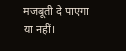मजबूती दे पाएगा या नहीं।